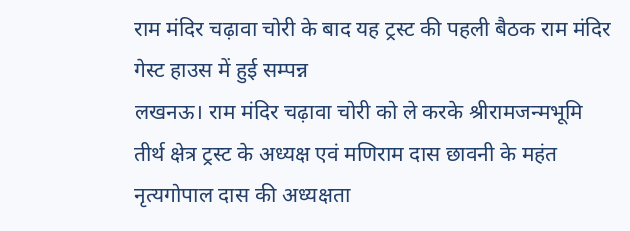राम मंदिर चढ़ावा चोरी के बाद यह ट्रस्ट की पहली बैठक राम मंदिर गेस्ट हाउस में हुई सम्पन्न
लखनऊ। राम मंदिर चढ़ावा चोरी को ले करके श्रीरामजन्मभूमि तीर्थ क्षेत्र ट्रस्ट के अध्यक्ष एवं मणिराम दास छावनी के महंत नृत्यगोपाल दास की अध्यक्षता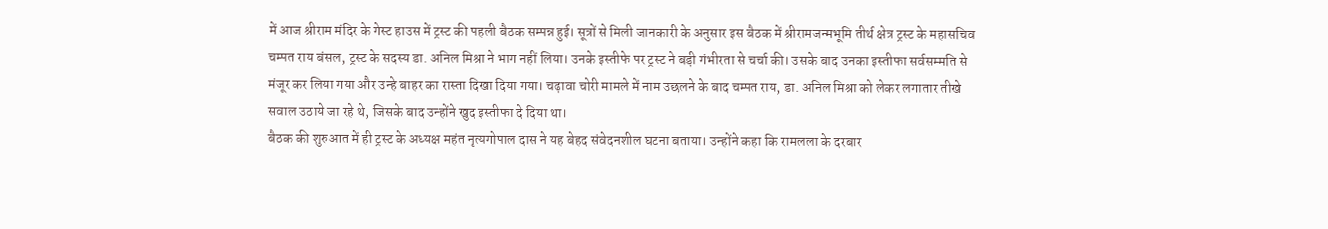में आज श्रीराम मंदिर के गेस्ट हाउस में ट्रस्ट की पहली बैठक सम्पन्न हुई। सूत्रों से मिली जानकारी के अनुसार इस बैठक में श्रीरामजन्मभूमि तीर्थ क्षेत्र ट्रस्ट के महासचिव चम्पत राय बंसल, ट्रस्ट के सदस्य डा. अनिल मिश्रा ने भाग नहीं लिया। उनके इस्तीफे पर ट्रस्ट ने बड़ी गंभीरता से चर्चा की। उसके बाद उनका इस्तीफा सर्वसम्मति से मंजूर कर लिया गया और उन्हे बाहर का रास्ता दिखा दिया गया। चढ़ावा चोरी मामले में नाम उछलने के बाद चम्पत राय, डा. अनिल मिश्रा को लेकर लगातार तीखे सवाल उठाये जा रहे थे, जिसके बाद उन्होंने खुद इस्तीफा दे दिया था।
बैठक की शुरुआत में ही ट्रस्ट के अध्यक्ष महंत नृत्यगोपाल दास ने यह बेहद संवेदनशील घटना बताया। उन्होंने कहा कि रामलला के दरबार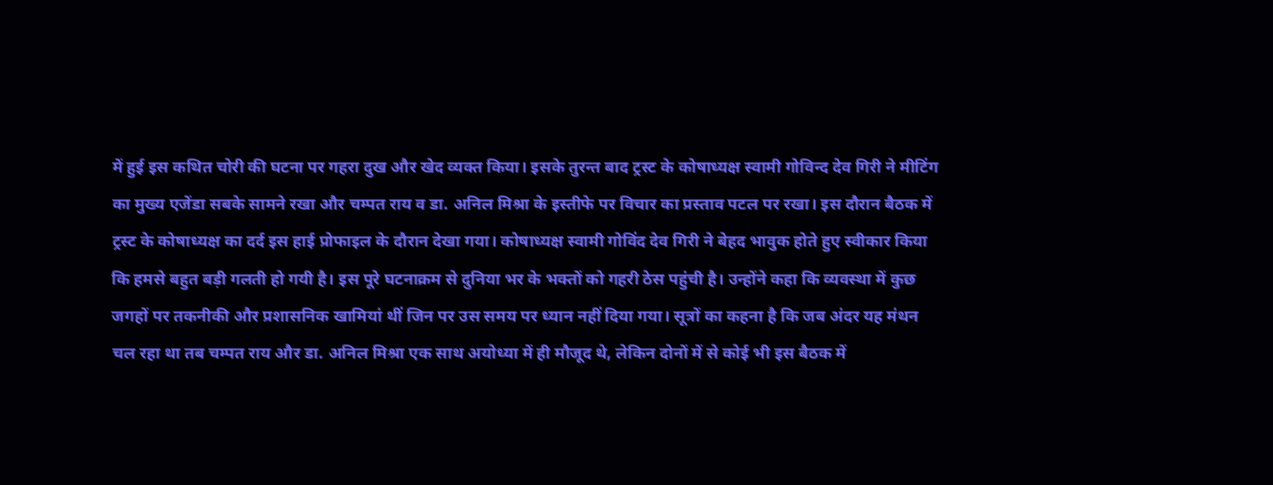में हुई इस कथित चोरी की घटना पर गहरा दुख और खेद व्यक्त किया। इसके तुरन्त बाद ट्रस्ट के कोषाध्यक्ष स्वामी गोविन्द देव गिरी ने मीटिंग का मुख्य एजेंडा सबके सामने रखा और चम्पत राय व डा. अनिल मिश्रा के इस्तीफे पर विचार का प्रस्ताव पटल पर रखा। इस दौरान बैठक में ट्रस्ट के कोषाध्यक्ष का दर्द इस हाई प्रोफाइल के दौरान देखा गया। कोषाध्यक्ष स्वामी गोविंद देव गिरी ने बेहद भावुक होते हुए स्वीकार किया कि हमसे बहुत बड़ी गलती हो गयी है। इस पूरे घटनाक्रम से दुनिया भर के भक्तों को गहरी ठेस पहुंची है। उन्होंने कहा कि व्यवस्था में कुछ जगहों पर तकनीकी और प्रशासनिक खामियां थीं जिन पर उस समय पर ध्यान नहीं दिया गया। सूत्रों का कहना है कि जब अंदर यह मंथन चल रहा था तब चम्पत राय और डा. अनिल मिश्रा एक साथ अयोध्या में ही मौजूद थे, लेकिन दोनों में से कोई भी इस बैठक में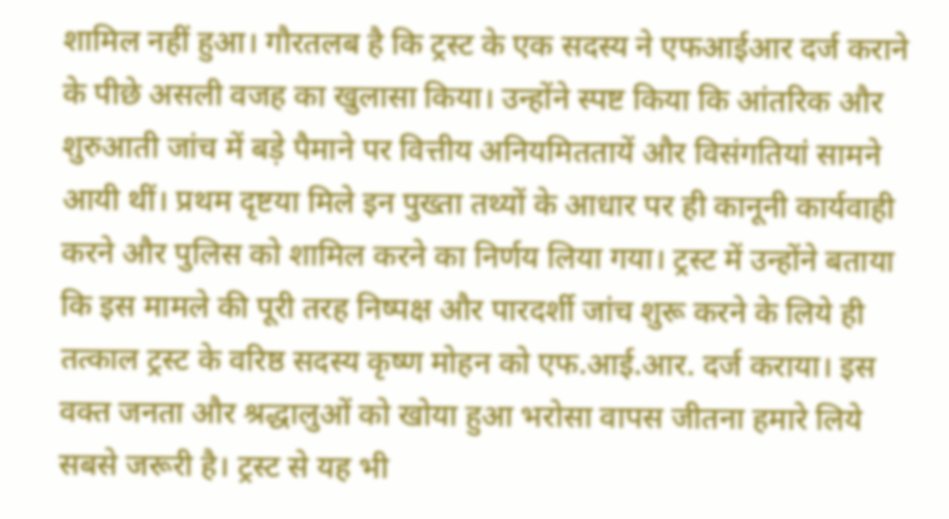शामिल नहीं हुआ। गौरतलब है कि ट्रस्ट के एक सदस्य ने एफआईआर दर्ज कराने के पीछे असली वजह का खुलासा किया। उन्होंने स्पष्ट किया कि आंतरिक और शुरुआती जांच में बड़े पैमाने पर वित्तीय अनियमिततायें और विसंगतियां सामने आयी थीं। प्रथम दृष्टया मिले इन पुख्ता तथ्यों के आधार पर ही कानूनी कार्यवाही करने और पुलिस को शामिल करने का निर्णय लिया गया। ट्रस्ट में उन्होंने बताया कि इस मामले की पूरी तरह निष्पक्ष और पारदर्शी जांच शुरू करने के लिये ही तत्काल ट्रस्ट के वरिष्ठ सदस्य कृष्ण मोहन को एफ.आई.आर. दर्ज कराया। इस वक्त जनता और श्रद्धालुओं को खोया हुआ भरोसा वापस जीतना हमारे लिये सबसे जरूरी है। ट्रस्ट से यह भी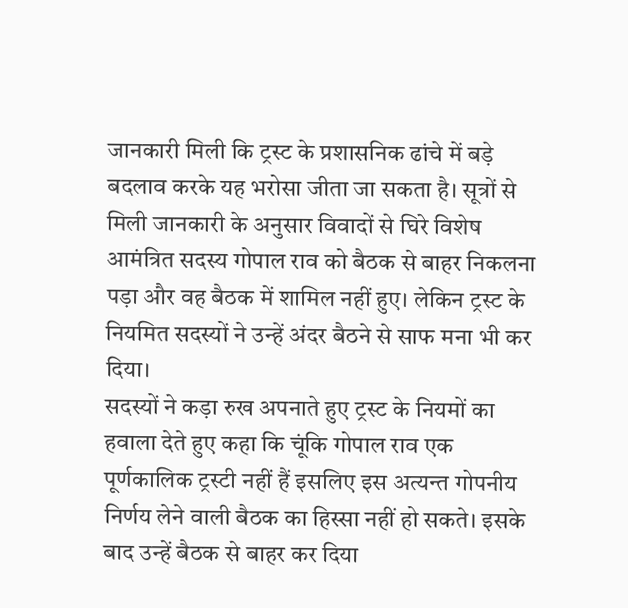जानकारी मिली कि ट्रस्ट के प्रशासनिक ढांचे में बड़े बदलाव करके यह भरोसा जीता जा सकता है। सूत्रों से मिली जानकारी के अनुसार विवादों से घिरे विशेष आमंत्रित सदस्य गोपाल राव को बैठक से बाहर निकलना पड़ा और वह बैठक में शामिल नहीं हुए। लेकिन ट्रस्ट के नियमित सदस्यों ने उन्हें अंदर बैठने से साफ मना भी कर दिया।
सदस्यों ने कड़ा रुख अपनाते हुए ट्रस्ट के नियमों का हवाला देते हुए कहा कि चूंकि गोपाल राव एक पूर्णकालिक ट्रस्टी नहीं हैं इसलिए इस अत्यन्त गोपनीय निर्णय लेने वाली बैठक का हिस्सा नहीं हो सकते। इसके बाद उन्हें बैठक से बाहर कर दिया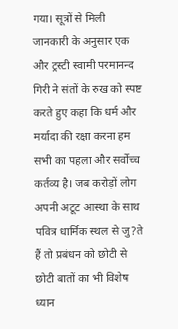गया। सूत्रों से मिली जानकारी के अनुसार एक और ट्रस्टी स्वामी परमानन्द गिरी ने संतों के रुख को स्पष्ट करते हुए कहा कि धर्म और मर्यादा की रक्षा करना हम सभी का पहला और सर्वोच्च कर्तव्य है। जब करोड़ों लोग अपनी अटूट आस्था के साथ पवित्र धार्मिक स्थल से जु?ते हैं तो प्रबंधन को छोटी से छोटी बातों का भी विशेष ध्यान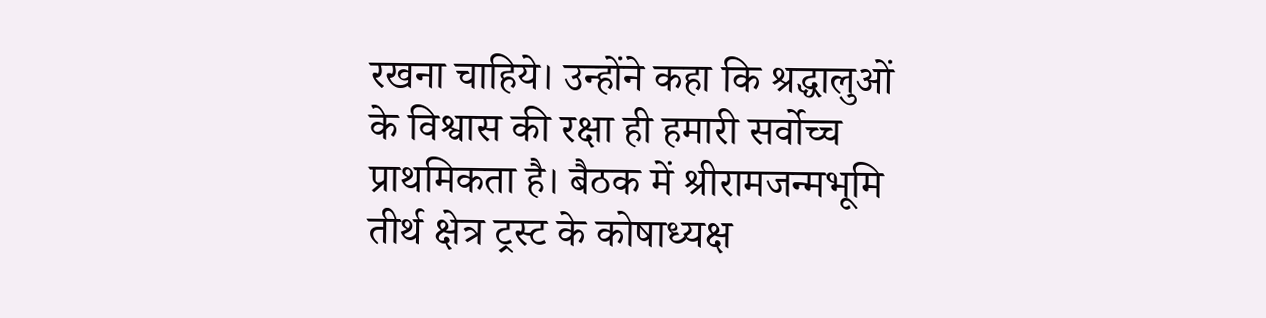रखना चाहिये। उन्होंने कहा कि श्रद्धालुओं के विश्वास की रक्षा ही हमारी सर्वोच्च प्राथमिकता है। बैठक में श्रीरामजन्मभूमि तीर्थ क्षेत्र ट्रस्ट के कोषाध्यक्ष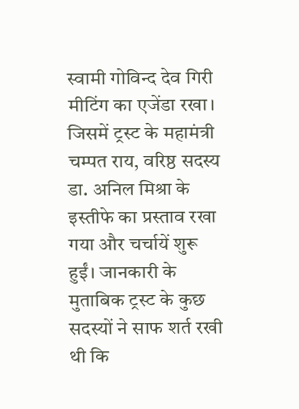स्वामी गोविन्द देव गिरी मीटिंग का एजेंडा रखा। जिसमें ट्रस्ट के महामंत्री चम्पत राय, वरिष्ठ सदस्य डा. अनिल मिश्रा के इस्तीफे का प्रस्ताव रखा गया और चर्चायें शुरू हुईं। जानकारी के मुताबिक ट्रस्ट के कुछ सदस्यों ने साफ शर्त रखी थी कि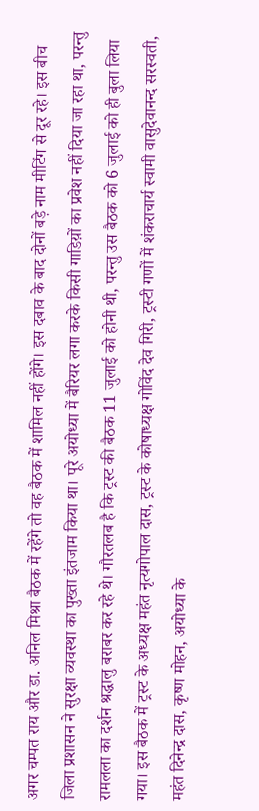अगर चम्पत राय और डा. अनिल मिश्रा बैठक में रहेंगे तो वह बैठक में शामिल नहीं होंगे। इस दबाव के बाद दोनों बड़े नाम मीटिंग से दूर रहे। इस बीच जिला प्रशासन ने सुरक्षा व्यवस्था का पुख्ता इंतजाम किया था। पूरे अयोध्या में बैरियर लगा करके किसी गाडिय़ों का प्रवेश नहीं दिया जा रहा था, परन्तु रामलला का दर्शन श्रद्धालु बराबर कर रहे थे। गौरतलब है कि ट्रस्ट की बैठक 11 जुलाई को होनी थी, परन्तु उस बैठक को 6 जुलाई को ही बुला लिया गया। इस बैठक में ट्रस्ट के अध्यक्ष महंत नृत्यगोपाल दास, ट्रस्ट के कोषाध्यक्ष गोविंद देव गिरी, ट्रस्टी गणों में शंकराचार्य स्वामी वासुदेवानन्द सरस्वती, महंत दिनेन्द्र दास, कृष्ण मोहन, अयोध्या के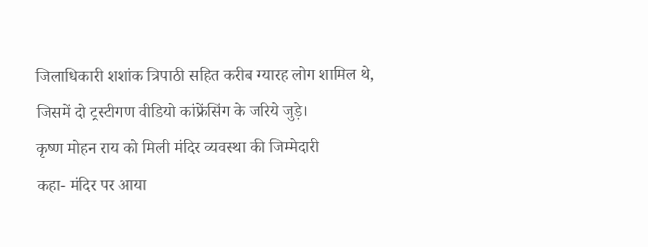जिलाधिकारी शशांक त्रिपाठी सहित करीब ग्यारह लोग शामिल थे, जिसमें दो ट्रस्टीगण वीडियो कांफ्रेंसिंग के जरिये जुड़े।
कृष्ण मोहन राय को मिली मंदिर व्यवस्था की जिम्मेदारी
कहा- मंदिर पर आया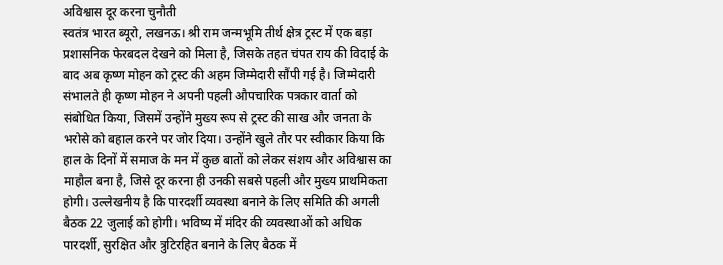अविश्वास दूर करना चुनौती
स्वतंत्र भारत ब्यूरो, लखनऊ। श्री राम जन्मभूमि तीर्थ क्षेत्र ट्रस्ट में एक बड़ा प्रशासनिक फेरबदल देखने को मिला है, जिसके तहत चंपत राय की विदाई के बाद अब कृष्ण मोहन को ट्रस्ट की अहम जिम्मेदारी सौंपी गई है। जिम्मेदारी संभालते ही कृष्ण मोहन ने अपनी पहली औपचारिक पत्रकार वार्ता को संबोधित किया, जिसमें उन्होंने मुख्य रूप से ट्रस्ट की साख और जनता के भरोसे को बहाल करने पर जोर दिया। उन्होंने खुले तौर पर स्वीकार किया कि हाल के दिनों में समाज के मन में कुछ बातों को लेकर संशय और अविश्वास का माहौल बना है, जिसे दूर करना ही उनकी सबसे पहली और मुख्य प्राथमिकता होगी। उल्लेखनीय है कि पारदर्शी व्यवस्था बनाने के लिए समिति की अगली बैठक 22 जुलाई को होगी। भविष्य में मंदिर की व्यवस्थाओं को अधिक पारदर्शी, सुरक्षित और त्रुटिरहित बनाने के लिए बैठक में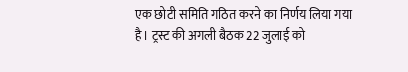एक छोटी समिति गठित करने का निर्णय लिया गया है। ट्रस्ट की अगली बैठक 22 जुलाई को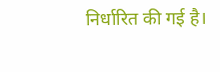निर्धारित की गई है।